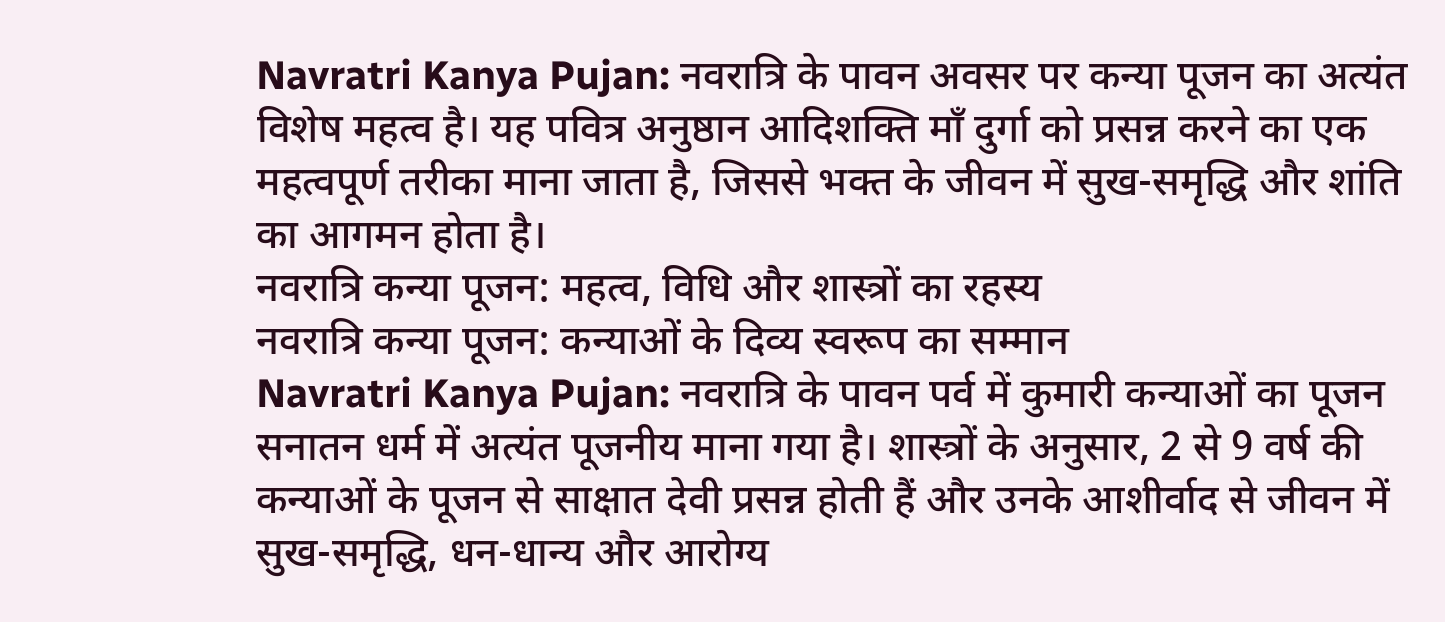Navratri Kanya Pujan: नवरात्रि के पावन अवसर पर कन्या पूजन का अत्यंत विशेष महत्व है। यह पवित्र अनुष्ठान आदिशक्ति माँ दुर्गा को प्रसन्न करने का एक महत्वपूर्ण तरीका माना जाता है, जिससे भक्त के जीवन में सुख-समृद्धि और शांति का आगमन होता है।
नवरात्रि कन्या पूजन: महत्व, विधि और शास्त्रों का रहस्य
नवरात्रि कन्या पूजन: कन्याओं के दिव्य स्वरूप का सम्मान
Navratri Kanya Pujan: नवरात्रि के पावन पर्व में कुमारी कन्याओं का पूजन सनातन धर्म में अत्यंत पूजनीय माना गया है। शास्त्रों के अनुसार, 2 से 9 वर्ष की कन्याओं के पूजन से साक्षात देवी प्रसन्न होती हैं और उनके आशीर्वाद से जीवन में सुख-समृद्धि, धन-धान्य और आरोग्य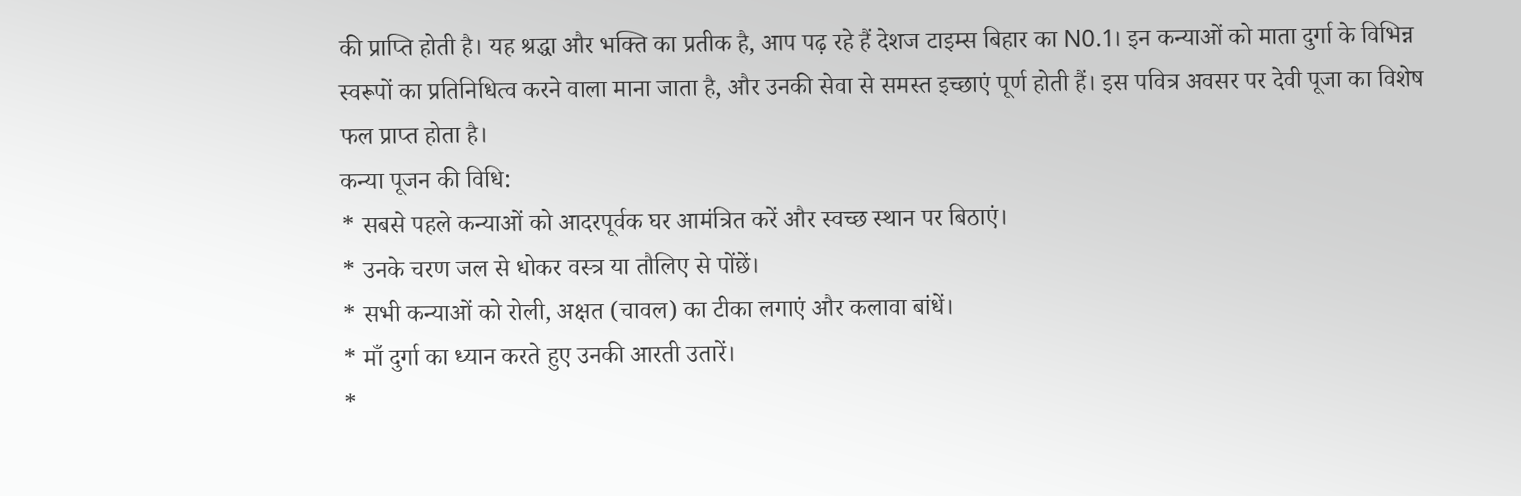की प्राप्ति होती है। यह श्रद्धा और भक्ति का प्रतीक है, आप पढ़ रहे हैं देशज टाइम्स बिहार का N0.1। इन कन्याओं को माता दुर्गा के विभिन्न स्वरूपों का प्रतिनिधित्व करने वाला माना जाता है, और उनकी सेवा से समस्त इच्छाएं पूर्ण होती हैं। इस पवित्र अवसर पर देवी पूजा का विशेष फल प्राप्त होता है।
कन्या पूजन की विधि:
* सबसे पहले कन्याओं को आदरपूर्वक घर आमंत्रित करें और स्वच्छ स्थान पर बिठाएं।
* उनके चरण जल से धोकर वस्त्र या तौलिए से पोंछें।
* सभी कन्याओं को रोली, अक्षत (चावल) का टीका लगाएं और कलावा बांधें।
* माँ दुर्गा का ध्यान करते हुए उनकी आरती उतारें।
*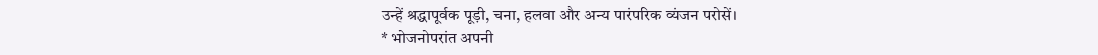उन्हें श्रद्धापूर्वक पूड़ी, चना, हलवा और अन्य पारंपरिक व्यंजन परोसें।
* भोजनोपरांत अपनी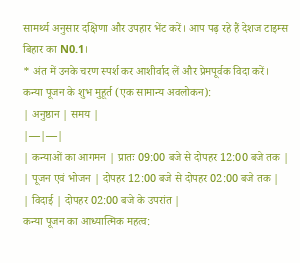सामर्थ्य अनुसार दक्षिणा और उपहार भेंट करें। आप पढ़ रहे हैं देशज टाइम्स बिहार का N0.1।
* अंत में उनके चरण स्पर्श कर आशीर्वाद लें और प्रेमपूर्वक विदा करें।
कन्या पूजन के शुभ मुहूर्त (एक सामान्य अवलोकन):
| अनुष्ठान | समय |
|—|—|
| कन्याओं का आगमन | प्रातः 09:00 बजे से दोपहर 12:00 बजे तक |
| पूजन एवं भोजन | दोपहर 12:00 बजे से दोपहर 02:00 बजे तक |
| विदाई | दोपहर 02:00 बजे के उपरांत |
कन्या पूजन का आध्यात्मिक महत्व: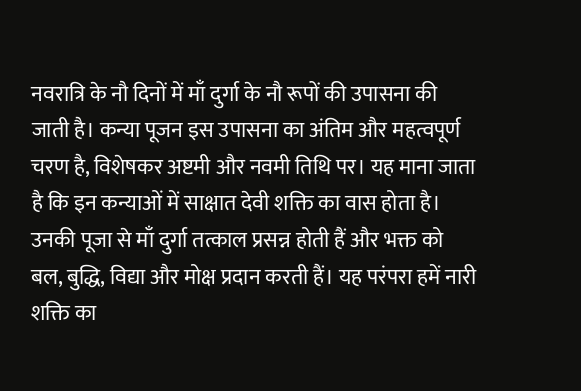नवरात्रि के नौ दिनों में माँ दुर्गा के नौ रूपों की उपासना की जाती है। कन्या पूजन इस उपासना का अंतिम और महत्वपूर्ण चरण है, विशेषकर अष्टमी और नवमी तिथि पर। यह माना जाता है कि इन कन्याओं में साक्षात देवी शक्ति का वास होता है। उनकी पूजा से माँ दुर्गा तत्काल प्रसन्न होती हैं और भक्त को बल, बुद्धि, विद्या और मोक्ष प्रदान करती हैं। यह परंपरा हमें नारी शक्ति का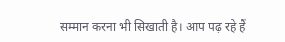सम्मान करना भी सिखाती है। आप पढ़ रहे हैं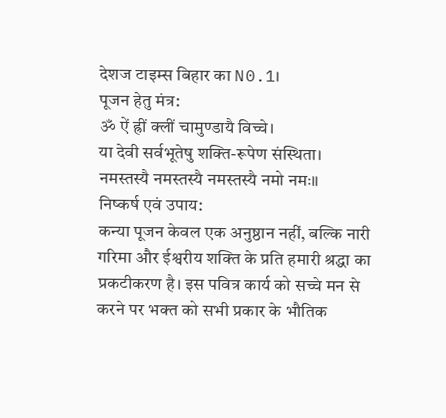देशज टाइम्स बिहार का N0.1।
पूजन हेतु मंत्र:
ॐ ऐं ह्रीं क्लीं चामुण्डायै विच्चे।
या देवी सर्वभूतेषु शक्ति-रूपेण संस्थिता। नमस्तस्यै नमस्तस्यै नमस्तस्यै नमो नमः॥
निष्कर्ष एवं उपाय:
कन्या पूजन केवल एक अनुष्ठान नहीं, बल्कि नारी गरिमा और ईश्वरीय शक्ति के प्रति हमारी श्रद्धा का प्रकटीकरण है। इस पवित्र कार्य को सच्चे मन से करने पर भक्त को सभी प्रकार के भौतिक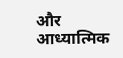और आध्यात्मिक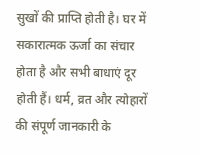सुखों की प्राप्ति होती है। घर में सकारात्मक ऊर्जा का संचार होता है और सभी बाधाएं दूर होती हैं। धर्म, व्रत और त्योहारों की संपूर्ण जानकारी के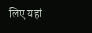लिए यहां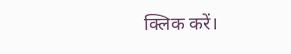क्लिक करें।